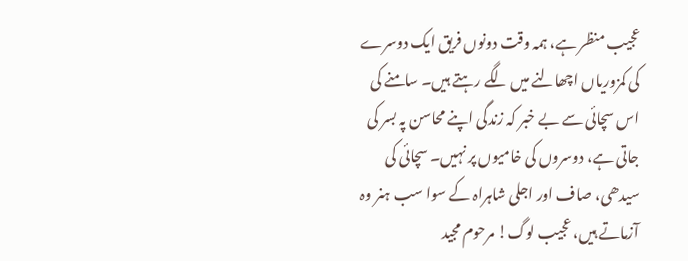عجیب منظر ہے، ہمہ وقت دونوں فریق ایک دوسرے کی کمزوریاں اچھالنے میں لگے رہتے ہیں۔ سامنے کی اس سچائی سے بے خبر کہ زندگی اپنے محاسن پہ بسر کی جاتی ہے، دوسروں کی خامیوں پر نہیں۔ سچائی کی سیدھی، صاف اور اجلی شاہراہ کے سوا سب ہنر وہ آزماتے ہیں، عجیب لوگ! مرحوم مجید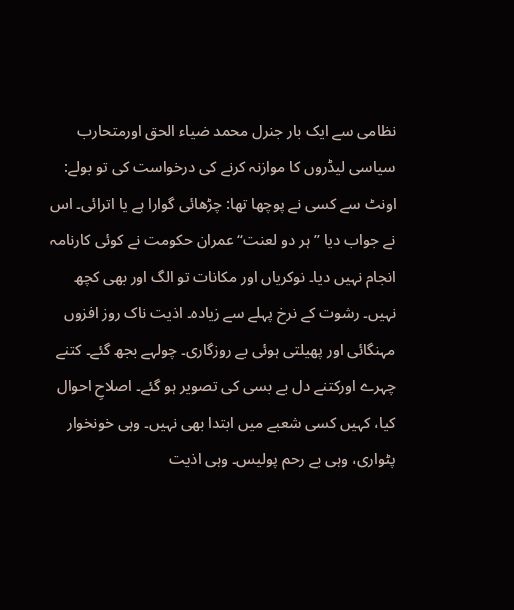نظامی سے ایک بار جنرل محمد ضیاء الحق اورمتحارب سیاسی لیڈروں کا موازنہ کرنے کی درخواست کی تو بولے: اونٹ سے کسی نے پوچھا تھا: چڑھائی گوارا ہے یا اترائی۔ اس نے جواب دیا ’’ہر دو لعنت‘‘ عمران حکومت نے کوئی کارنامہ انجام نہیں دیا۔ نوکریاں اور مکانات تو الگ اور بھی کچھ نہیں۔ رشوت کے نرخ پہلے سے زیادہ۔ اذیت ناک روز افزوں مہنگائی اور پھیلتی ہوئی بے روزگاری۔ چولہے بجھ گئے۔ کتنے چہرے اورکتنے دل بے بسی کی تصویر ہو گئے۔ اصلاحِ احوال کیا، کہیں کسی شعبے میں ابتدا بھی نہیں۔ وہی خونخوار پٹواری، وہی بے رحم پولیس۔ وہی اذیت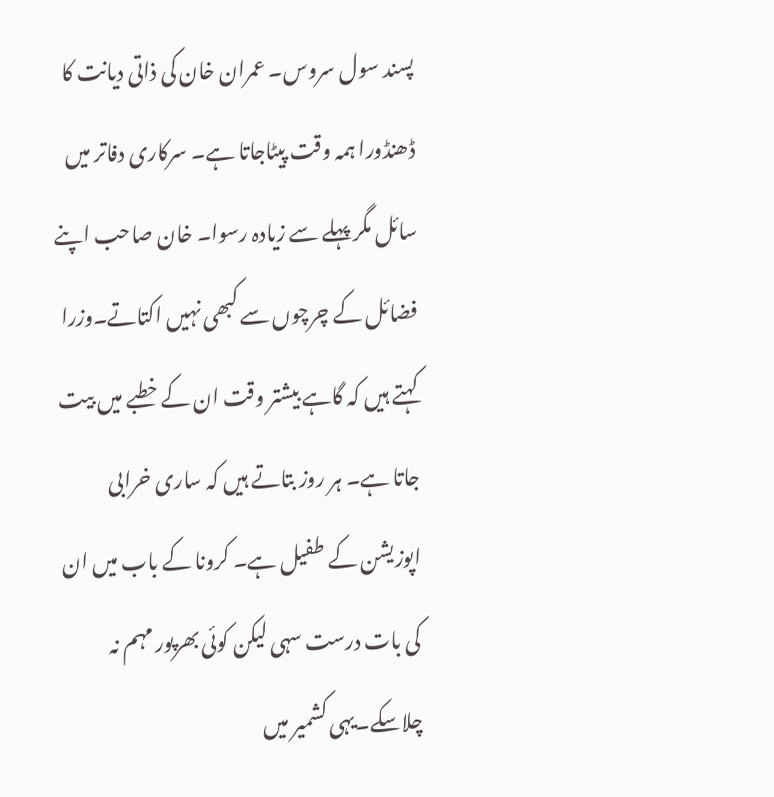پسند سول سروس۔ عمران خان کی ذاتی دیانت کا ڈھنڈورا ہمہ وقت پیٹاجاتا ہے۔ سرکاری دفاتر میں سائل مگر پہلے سے زیادہ رسوا۔ خان صاحب اپنے فضائل کے چرچوں سے کبھی نہیں اکتاتے۔وزرا کہتے ہیں کہ گاہے بیشتر وقت ان کے خطبے میں بیت جاتا ہے۔ ہر روز بتاتے ہیں کہ ساری خرابی اپوزیشن کے طفیل ہے۔ کرونا کے باب میں ان کی بات درست سہی لیکن کوئی بھرپور مہم نہ چلاسکے۔یہی کشمیر میں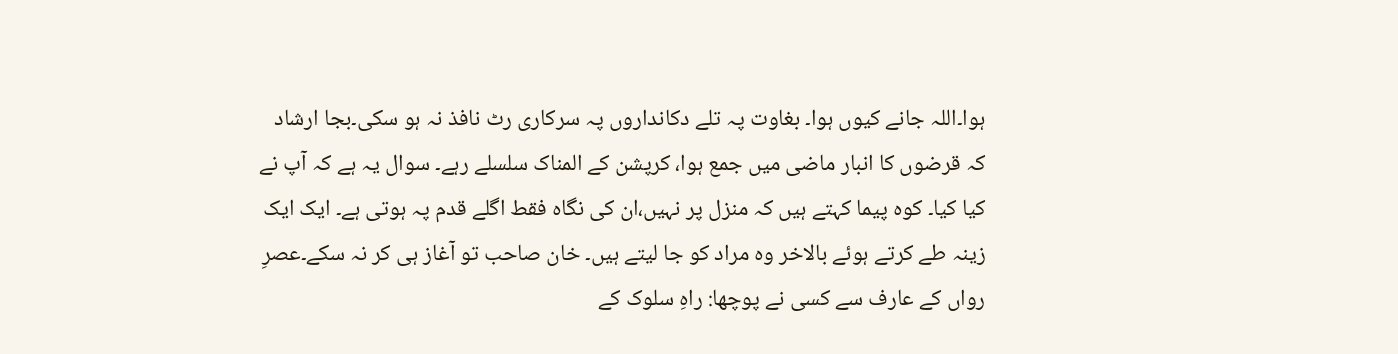ہوا۔اللہ جانے کیوں ہوا۔ بغاوت پہ تلے دکانداروں پہ سرکاری رٹ نافذ نہ ہو سکی۔بجا ارشاد کہ قرضوں کا انبار ماضی میں جمع ہوا، کرپشن کے المناک سلسلے رہے۔ سوال یہ ہے کہ آپ نے کیا کیا۔ کوہ پیما کہتے ہیں کہ منزل پر نہیں،ان کی نگاہ فقط اگلے قدم پہ ہوتی ہے۔ ایک ایک زینہ طے کرتے ہوئے بالاخر وہ مراد کو جا لیتے ہیں۔ خان صاحب تو آغاز ہی کر نہ سکے۔عصرِ رواں کے عارف سے کسی نے پوچھا: راہِ سلوک کے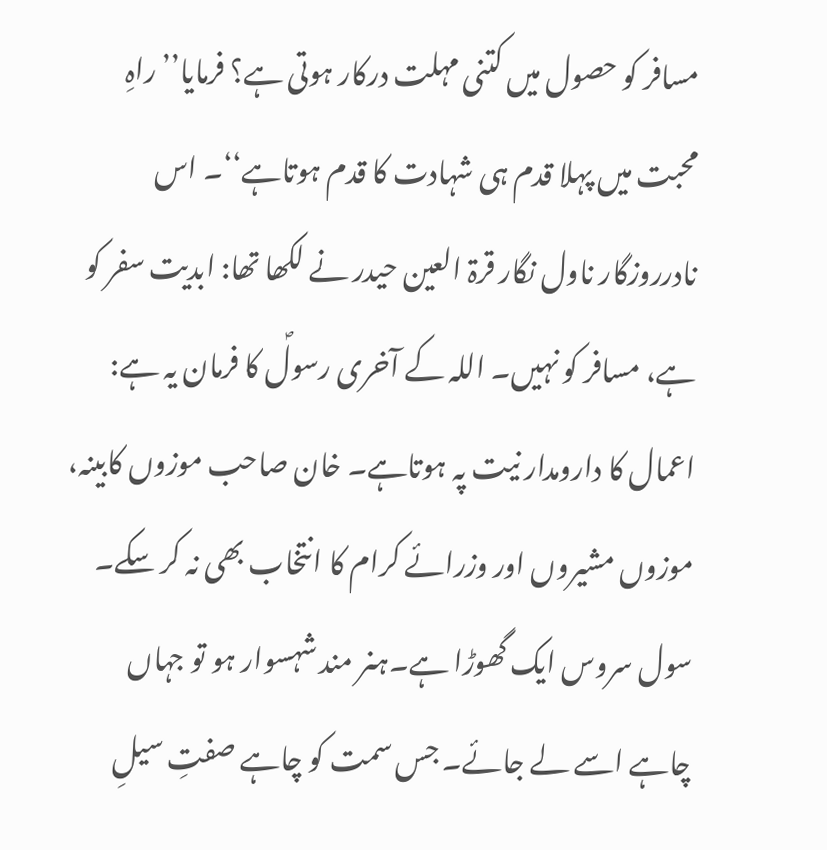مسافر کو حصول میں کتنی مہلت درکار ہوتی ہے؟ فرمایا’’راہِ محبت میں پہلا قدم ہی شہادت کا قدم ہوتاہے‘‘۔ اس نادرروزگار ناول نگار قرۃ العین حیدر نے لکھا تھا: ابدیت سفر کو ہے، مسافر کو نہیں۔ اللہ کے آخری رسولؐ کا فرمان یہ ہے: اعمال کا دارومدار نیت پہ ہوتاہے۔ خان صاحب موزوں کابینہ، موزوں مشیروں اور وزرائے کرام کا انتخاب بھی نہ کر سکے۔ سول سروس ایک گھوڑا ہے۔ہنر مند شہسوار ہو تو جہاں چاہے اسے لے جائے۔ جس سمت کو چاہے صفتِ سیلِ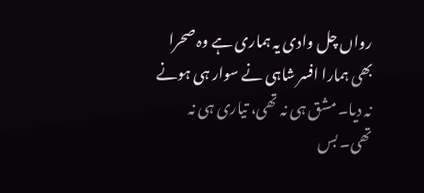رواں چل وادی یہ ہماری ہے وہ صحرا بھی ہمارا افسر شاہی نے سوار ہی ہونے نہ دیا۔ مشق ہی نہ تھی، تیاری ہی نہ تھی۔ بس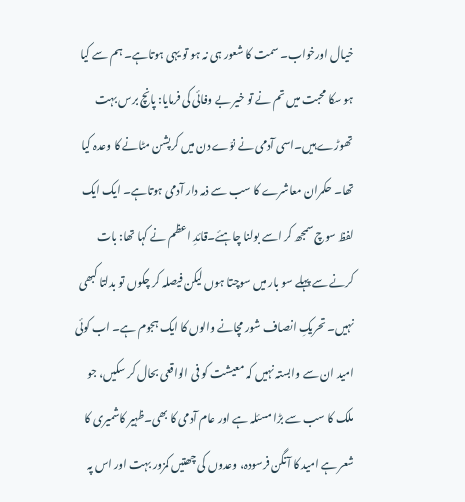خیال اورخواب۔ سمت کا شعور ہی نہ ہو تو یہی ہوتاہے۔ ہم سے کیا ہو سکا محبت میں تم نے تو خیر بے وفائی کی فرمایا: پانچ برس بہت تھوڑے ہیں۔اسی آدمی نے نوّے دن میں کرپشن مٹانے کا وعدہ کیا تھا۔ حکمران معاشرے کا سب سے ذمہ دار آدمی ہوتاہے۔ ایک ایک لفظ سوچ سمجھ کر اسے بولنا چاہئے۔قائدِ اعظم نے کہا تھا: بات کرنے سے پہلے سو بار میں سوچتا ہوں لیکن فیصلہ کر چکوں تو بدلتا کبھی نہیں۔ تحریکِ انصاف شور مچانے والوں کا ایک ہجوم ہے۔ اب کوئی امید ان سے وابستہ نہیں کہ معیشت کو فی الواقعی بحال کر سکیں، جو ملک کا سب سے بڑا مسئلہ ہے اور عام آدمی کا بھی۔ظہیر کاشمیری کا شعر ہے امید کا آنگن فرسودہ، وعدوں کی چھتیں کمزور بہت اور اس پہ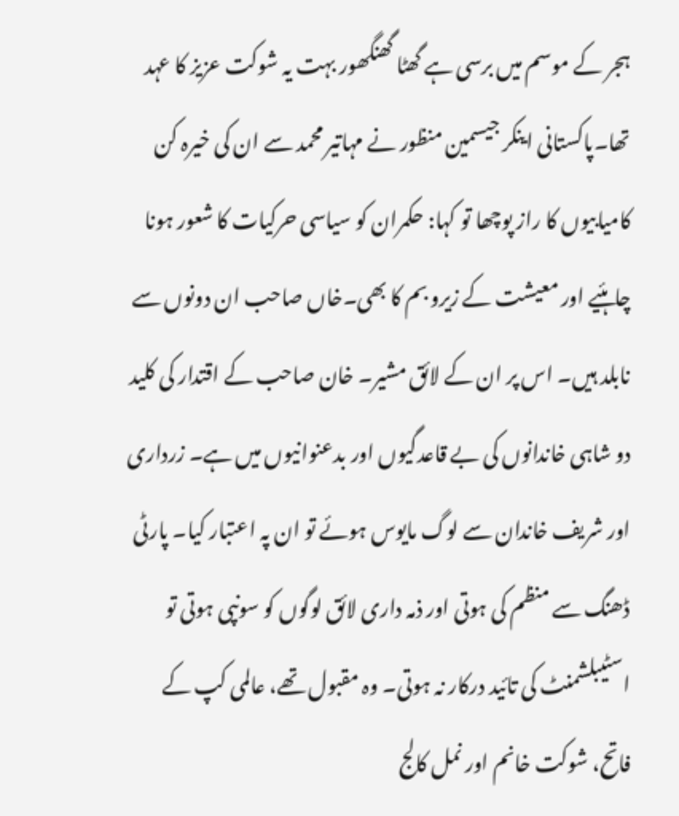ہجر کے موسم میں برسی ہے گھٹا گھنگھور بہت یہ شوکت عزیز کا عہد تھا۔پاکستانی اینکر جیسمین منظور نے مہاتیر محمد سے ان کی خیرہ کن کامیابیوں کا راز پوچھا تو کہا: حکمران کو سیاسی حرکیات کا شعور ہونا چاہئیے اور معیشت کے زیرو بم کا بھی۔خاں صاحب ان دونوں سے نابلد ہیں۔ اس پر ان کے لائق مشیر۔ خان صاحب کے اقتدار کی کلید دو شاہی خاندانوں کی بے قاعدگیوں اور بدعنوانیوں میں ہے۔ زرداری اور شریف خاندان سے لوگ مایوس ہوئے تو ان پہ اعتبار کیا۔ پارٹی ڈھنگ سے منظم کی ہوتی اور ذمہ داری لائق لوگوں کو سونپی ہوتی تو اسٹیبلشمنٹ کی تائید درکار نہ ہوتی۔ وہ مقبول تھے، عالمی کپ کے فاتح، شوکت خانم اور نمل کالج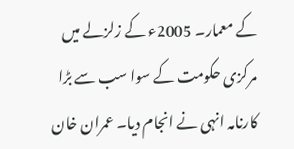کے معمار۔ 2005ء کے زلزلے میں مرکزی حکومت کے سوا سب سے بڑا کارنامہ انہی نے انجام دیا۔ عمران خان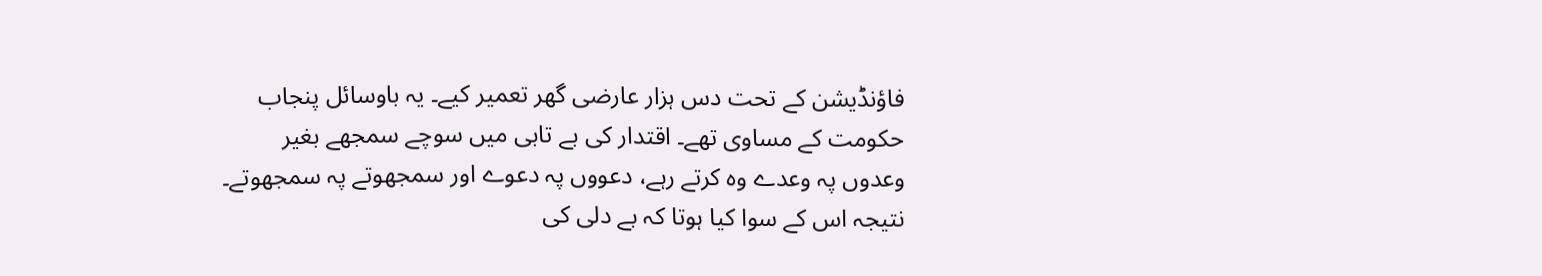فاؤنڈیشن کے تحت دس ہزار عارضی گھر تعمیر کیے۔ یہ باوسائل پنجاب حکومت کے مساوی تھے۔ اقتدار کی بے تابی میں سوچے سمجھے بغیر وعدوں پہ وعدے وہ کرتے رہے، دعووں پہ دعوے اور سمجھوتے پہ سمجھوتے۔ نتیجہ اس کے سوا کیا ہوتا کہ بے دلی کی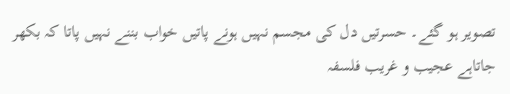تصویر ہو گئے۔ حسرتیں دل کی مجسم نہیں ہونے پاتیں خواب بننے نہیں پاتا کہ بکھر جاتاہے عجیب و غریب فلسفہ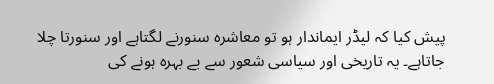پیش کیا کہ لیڈر ایماندار ہو تو معاشرہ سنورنے لگتاہے اور سنورتا چلا جاتاہے۔ یہ تاریخی اور سیاسی شعور سے بے بہرہ ہونے کی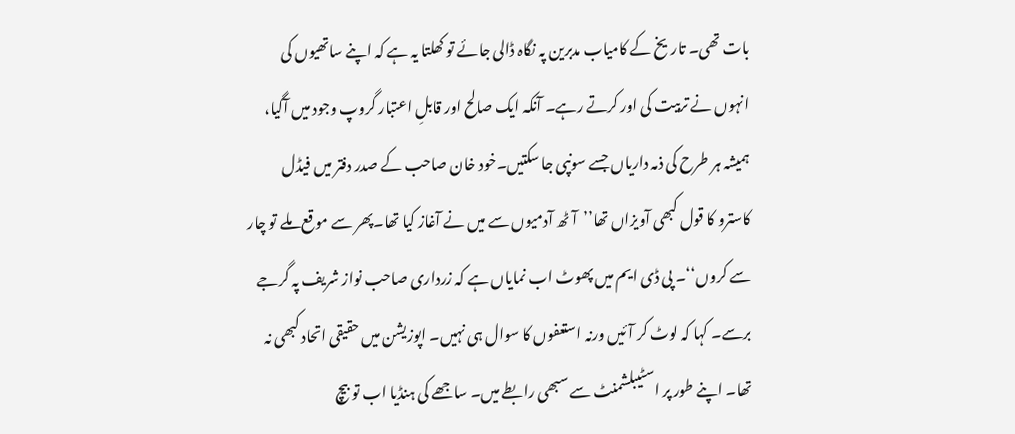بات تھی۔ تاریخ کے کامیاب مدبرین پہ نگاہ ڈالی جائے تو کھلتا یہ ہے کہ اپنے ساتھیوں کی انہوں نے تربیت کی اور کرتے رہے۔ آنکہ ایک صالح اور قابلِ اعتبار گروپ وجود میں آگیا، ہمیشہ ہر طرح کی ذمہ داریاں جسے سونپی جا سکتیں۔خود خان صاحب کے صدر دفتر میں فیڈل کاسترو کا قول کبھی آویزاں تھا’’آٹھ آدمیوں سے میں نے آغاز کیا تھا۔پھر سے موقع ملے تو چار سے کروں‘‘۔ پی ڈی ایم میں پھوٹ اب نمایاں ہے کہ زرداری صاحب نواز شریف پہ گرجے برسے۔ کہا کہ لوٹ کر آئیں ورنہ استعفوں کا سوال ہی نہیں۔ اپوزیشن میں حقیقی اتحاد کبھی نہ تھا۔ اپنے طور پر اسٹیبلشمنٹ سے سبھی رابطے میں۔ ساجھے کی ہنڈیا اب تو بیچ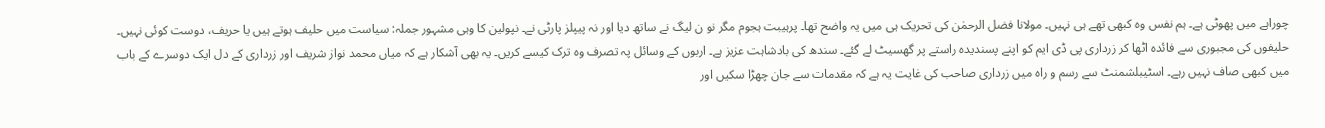چوراہے میں پھوٹی ہے۔ ہم نفس وہ کبھی تھے ہی نہیں۔ مولانا فضل الرحمٰن کی تحریک ہی میں یہ واضح تھا۔ پرہیبت ہجوم مگر نو ن لیگ نے ساتھ دیا اور نہ پیپلز پارٹی نے۔ نپولین کا وہی مشہور جملہ: سیاست میں حلیف ہوتے ہیں یا حریف، دوست کوئی نہیں۔ حلیفوں کی مجبوری سے فائدہ اٹھا کر زرداری پی ڈی ایم کو اپنے پسندیدہ راستے پر گھسیٹ لے گئے۔ سندھ کی بادشاہت عزیز ہے۔ اربوں کے وسائل پہ تصرف وہ ترک کیسے کریں۔ یہ بھی آشکار ہے کہ میاں محمد نواز شریف اور زرداری کے دل ایک دوسرے کے باب میں کبھی صاف نہیں رہے۔ اسٹیبلشمنٹ سے رسم و راہ میں زرداری صاحب کی غایت یہ ہے کہ مقدمات سے جان چھڑا سکیں اور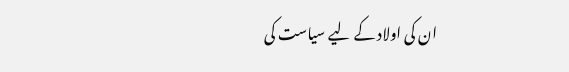ان کی اولاد کے لیے سیاست کی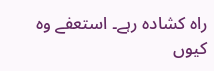راہ کشادہ رہے۔ استعفے وہ کیوں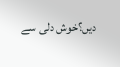دیں؟خوش دلی سے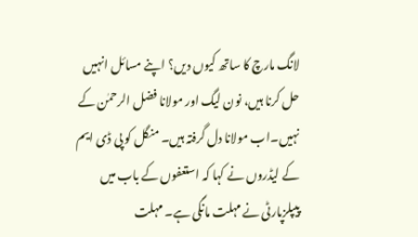لانگ مارچ کا ساتھ کیوں دیں؟ اپنے مسائل انہیں حل کرنا ہیں، نون لیگ اور مولانا فضل الرحمٰن کے نہیں۔اب مولانا دل گرفتہ ہیں۔ منگل کو پی ڈی ایم کے لیڈروں نے کہا کہ استعفوں کے باب میں پیپلزپارٹی نے مہلت مانگی ہے۔ مہلت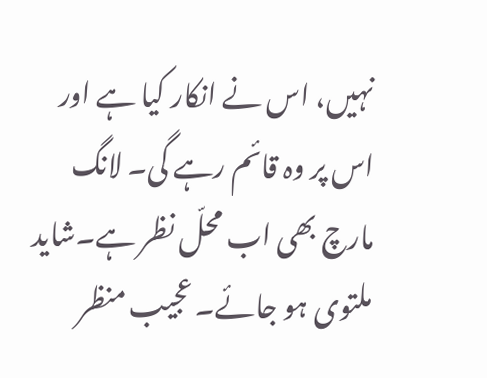نہیں، اس نے انکار کیا ہے اور اس پر وہ قائم رہے گی۔ لانگ مارچ بھی اب محلّ نظر ہے۔شاید ملتوی ہو جائے۔ عجیب منظر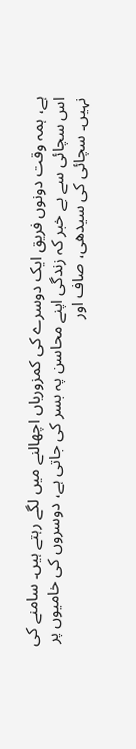ہے، ہمہ وقت دونوں فریق ایک دوسرے کی کمزوریاں اچھالنے میں لگے رہتے ہیں۔ سامنے کی اس سچائی سے بے خبر کہ زندگی اپنے محاسن پہ بسر کی جاتی ہے، دوسروں کی خامیوں پر نہیں۔ سچائی کی سیدھی، صاف اور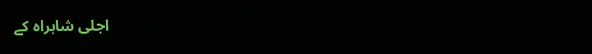اجلی شاہراہ کے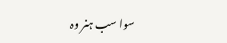سوا سب ہنر وہ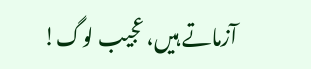آزماتے ہیں، عجیب لوگ!